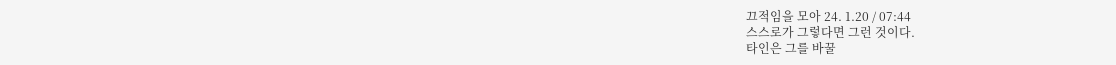끄적임을 모아 24. 1.20 / 07:44
스스로가 그렇다면 그런 것이다.
타인은 그를 바꿀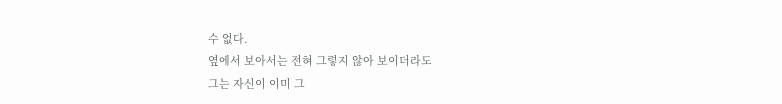수 없다.
옆에서 보아서는 전혀 그렇지 않아 보이더라도
그는 자신이 이미 그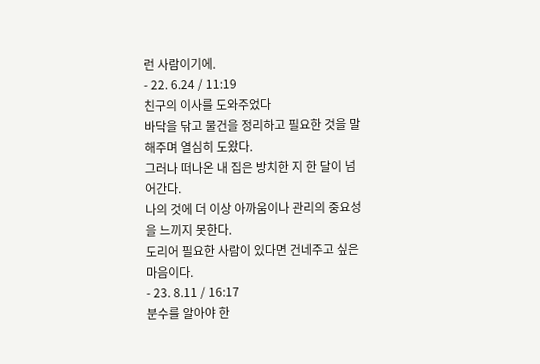런 사람이기에.
- 22. 6.24 / 11:19
친구의 이사를 도와주었다
바닥을 닦고 물건을 정리하고 필요한 것을 말해주며 열심히 도왔다.
그러나 떠나온 내 집은 방치한 지 한 달이 넘어간다.
나의 것에 더 이상 아까움이나 관리의 중요성을 느끼지 못한다.
도리어 필요한 사람이 있다면 건네주고 싶은 마음이다.
- 23. 8.11 / 16:17
분수를 알아야 한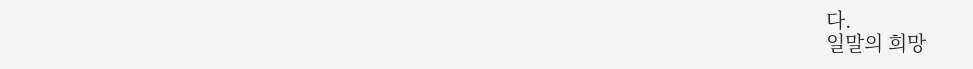다.
일말의 희망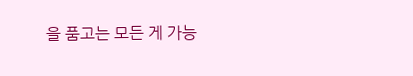을 품고는 모든 게 가능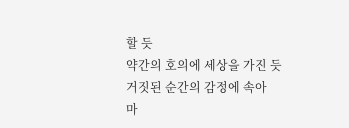할 듯
약간의 호의에 세상을 가진 듯
거짓된 순간의 감정에 속아
마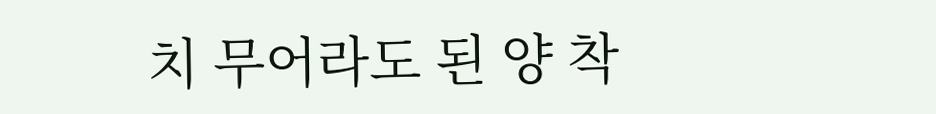치 무어라도 된 양 착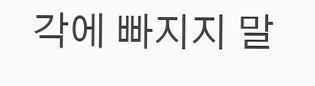각에 빠지지 말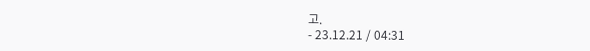고.
- 23.12.21 / 04:31